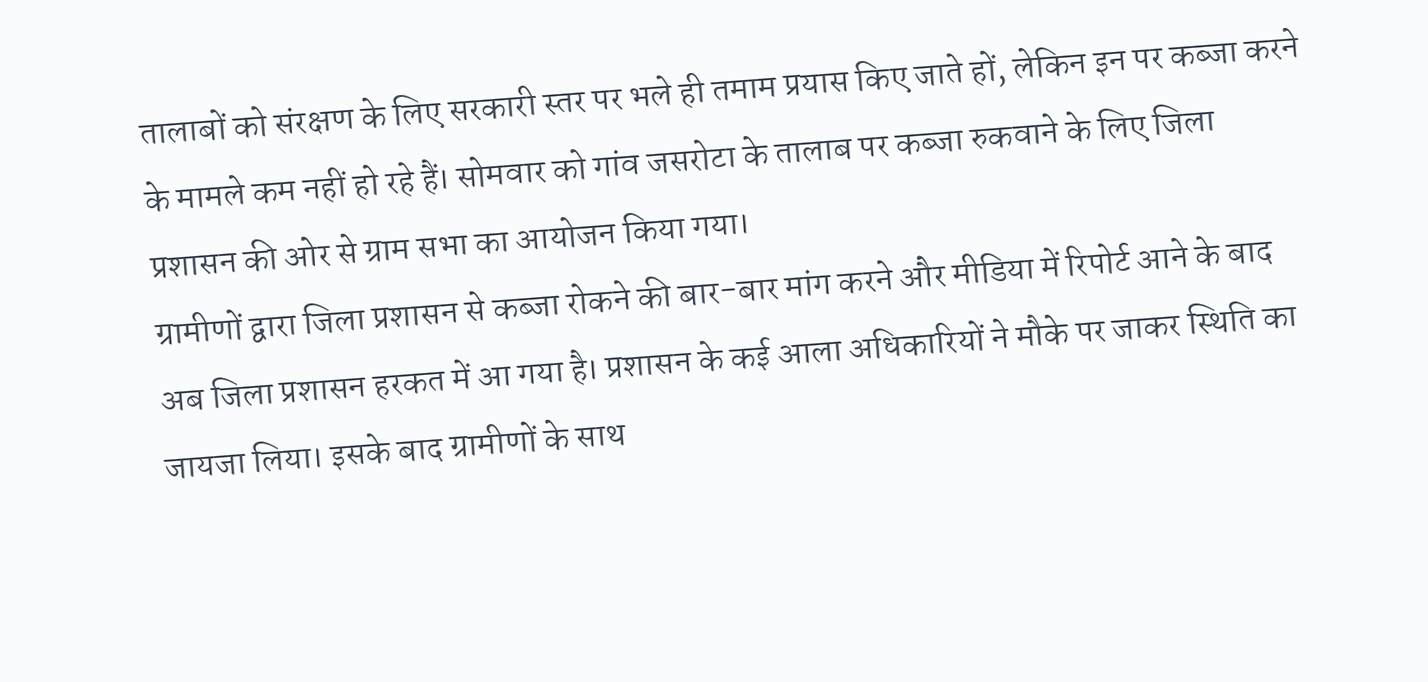तालाबों को संरक्षण के लिए सरकारी स्तर पर भले ही तमाम प्रयास किए जाते हों, लेकिन इन पर कब्जा करने के मामले कम नहीं हो रहे हैं। सोमवार को गांव जसरोटा के तालाब पर कब्जा रुकवाने के लिए जिला प्रशासन की ओर से ग्राम सभा का आयोजन किया गया।
ग्रामीणों द्वारा जिला प्रशासन से कब्जा रोकने की बार-बार मांग करने और मीडिया में रिपोर्ट आने के बाद अब जिला प्रशासन हरकत में आ गया है। प्रशासन के कई आला अधिकारियों ने मौके पर जाकर स्थिति का जायजा लिया। इसके बाद ग्रामीणों के साथ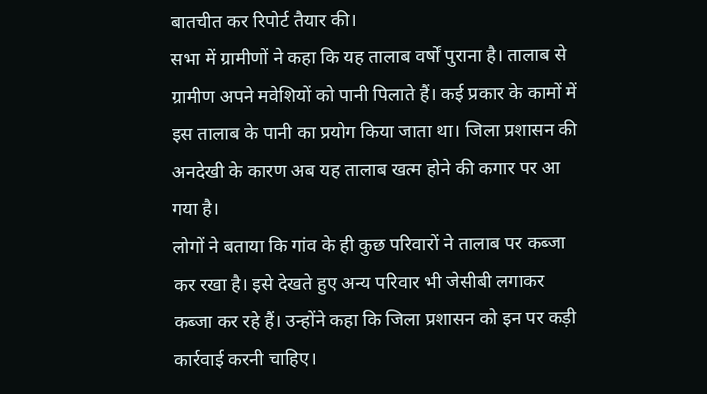बातचीत कर रिपोर्ट तैयार की।
सभा में ग्रामीणों ने कहा कि यह तालाब वर्षों पुराना है। तालाब से ग्रामीण अपने मवेशियों को पानी पिलाते हैं। कई प्रकार के कामों में इस तालाब के पानी का प्रयोग किया जाता था। जिला प्रशासन की अनदेखी के कारण अब यह तालाब खत्म होने की कगार पर आ गया है।
लोगों ने बताया कि गांव के ही कुछ परिवारों ने तालाब पर कब्जा कर रखा है। इसे देखते हुए अन्य परिवार भी जेसीबी लगाकर कब्जा कर रहे हैं। उन्होंने कहा कि जिला प्रशासन को इन पर कड़ी कार्रवाई करनी चाहिए।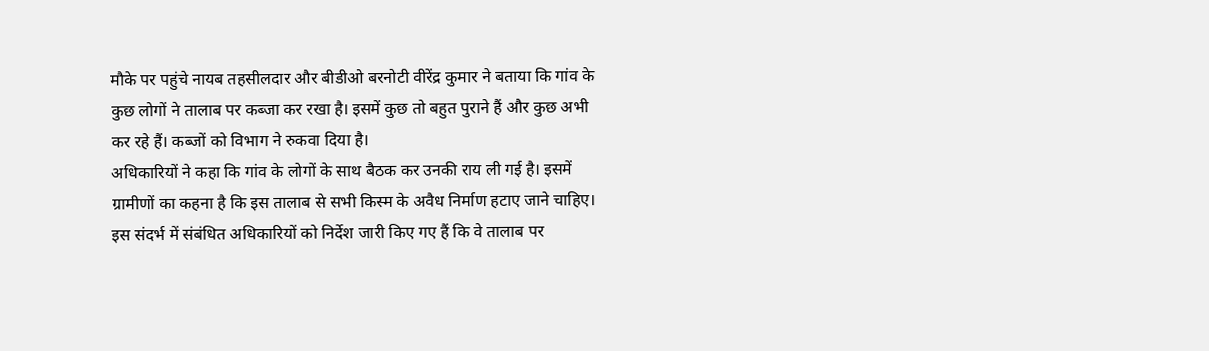मौके पर पहुंचे नायब तहसीलदार और बीडीओ बरनोटी वीरेंद्र कुमार ने बताया कि गांव के कुछ लोगों ने तालाब पर कब्जा कर रखा है। इसमें कुछ तो बहुत पुराने हैं और कुछ अभी कर रहे हैं। कब्जों को विभाग ने रुकवा दिया है।
अधिकारियों ने कहा कि गांव के लोगों के साथ बैठक कर उनकी राय ली गई है। इसमें ग्रामीणों का कहना है कि इस तालाब से सभी किस्म के अवैध निर्माण हटाए जाने चाहिए। इस संदर्भ में संबंधित अधिकारियों को निर्देश जारी किए गए हैं कि वे तालाब पर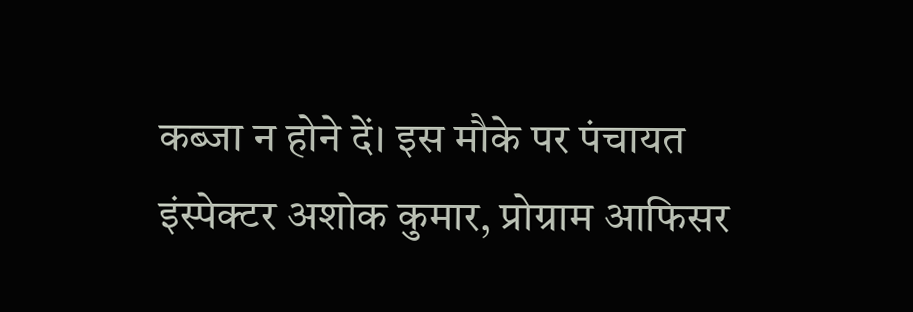कब्जा न होने दें। इस मौके पर पंचायत इंस्पेक्टर अशोक कुमार, प्रोग्राम आफिसर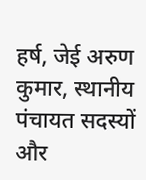हर्ष, जेई अरुण कुमार, स्थानीय पंचायत सदस्यों और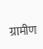ग्रामीण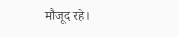मौजूद रहे।